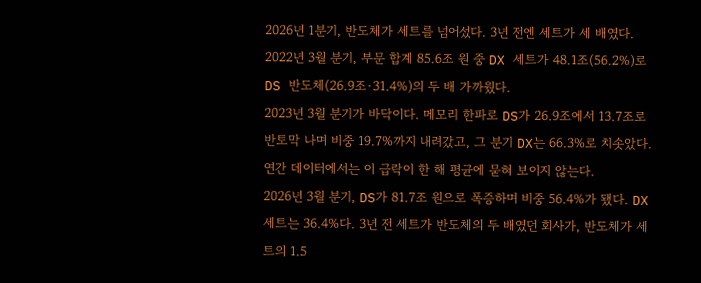2026년 1분기, 반도체가 세트를 넘어섰다. 3년 전엔 세트가 세 배였다.
2022년 3월 분기, 부문 합계 85.6조 원 중 DX 세트가 48.1조(56.2%)로 DS 반도체(26.9조·31.4%)의 두 배 가까웠다.
2023년 3월 분기가 바닥이다. 메모리 한파로 DS가 26.9조에서 13.7조로 반토막 나며 비중 19.7%까지 내려갔고, 그 분기 DX는 66.3%로 치솟았다. 연간 데이터에서는 이 급락이 한 해 평균에 묻혀 보이지 않는다.
2026년 3월 분기, DS가 81.7조 원으로 폭증하며 비중 56.4%가 됐다. DX 세트는 36.4%다. 3년 전 세트가 반도체의 두 배였던 회사가, 반도체가 세트의 1.5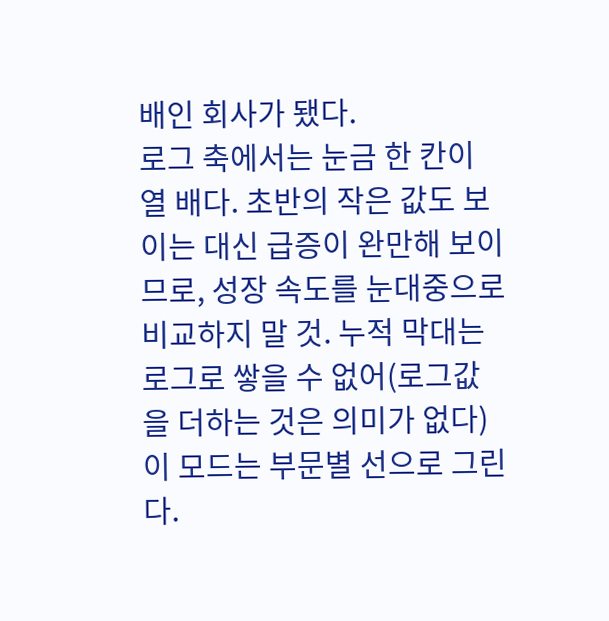배인 회사가 됐다.
로그 축에서는 눈금 한 칸이 열 배다. 초반의 작은 값도 보이는 대신 급증이 완만해 보이므로, 성장 속도를 눈대중으로 비교하지 말 것. 누적 막대는 로그로 쌓을 수 없어(로그값을 더하는 것은 의미가 없다) 이 모드는 부문별 선으로 그린다.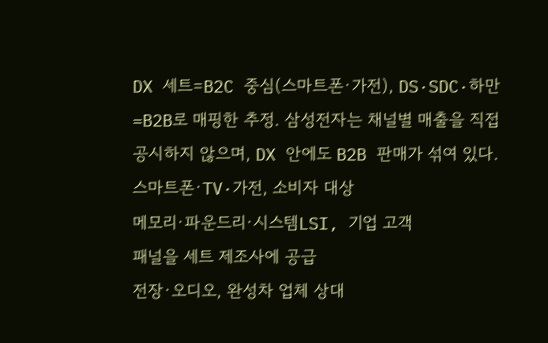DX 세트=B2C 중심(스마트폰·가전), DS·SDC·하만=B2B로 매핑한 추정. 삼성전자는 채널별 매출을 직접 공시하지 않으며, DX 안에도 B2B 판매가 섞여 있다.
스마트폰·TV·가전, 소비자 대상
메모리·파운드리·시스템LSI, 기업 고객
패널을 세트 제조사에 공급
전장·오디오, 완성차 업체 상대